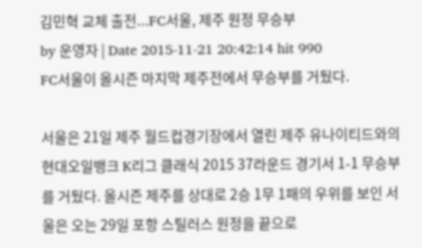김민혁 교체 출전...FC서울, 제주 원정 무승부
by 운영자 | Date 2015-11-21 20:42:14 hit 990
FC서울이 올시즌 마지막 제주전에서 무승부를 거뒀다.

서울은 21일 제주 월드컵경기장에서 열린 제주 유나이티드와의 현대오일뱅크 K리그 클래식 2015 37라운드 경기서 1-1 무승부를 거뒀다. 올시즌 제주를 상대로 2승 1무 1패의 우위를 보인 서울은 오는 29일 포항 스틸러스 원정을 끝으로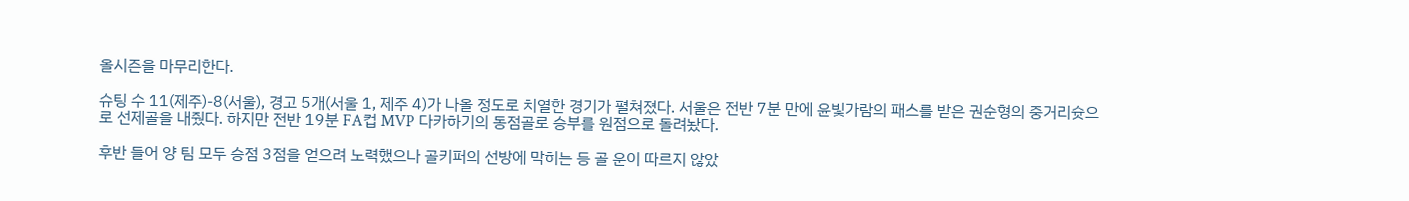올시즌을 마무리한다.

슈팅 수 11(제주)-8(서울), 경고 5개(서울 1, 제주 4)가 나올 정도로 치열한 경기가 펼쳐졌다. 서울은 전반 7분 만에 윤빛가람의 패스를 받은 권순형의 중거리슛으로 선제골을 내줬다. 하지만 전반 19분 FA컵 MVP 다카하기의 동점골로 승부를 원점으로 돌려놨다.

후반 들어 양 팀 모두 승점 3점을 얻으려 노력했으나 골키퍼의 선방에 막히는 등 골 운이 따르지 않았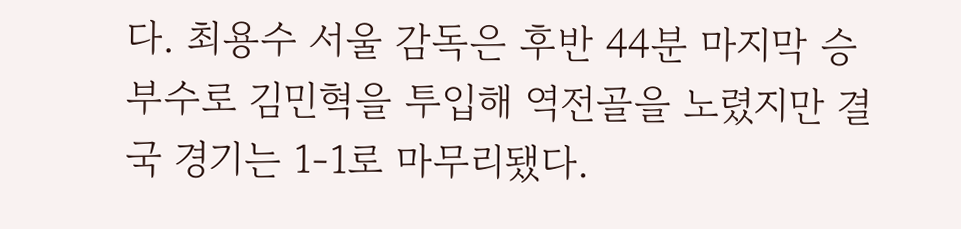다. 최용수 서울 감독은 후반 44분 마지막 승부수로 김민혁을 투입해 역전골을 노렸지만 결국 경기는 1-1로 마무리됐다.